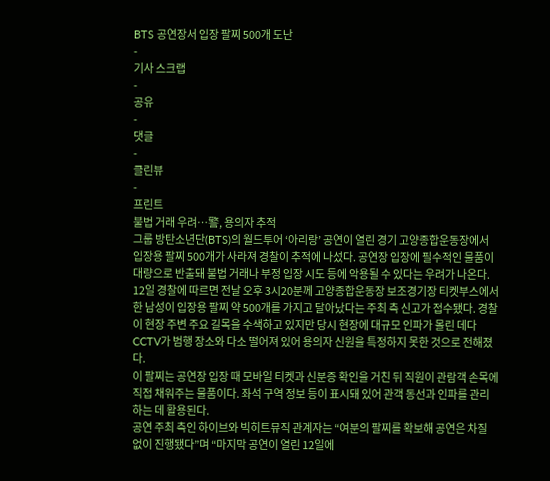BTS 공연장서 입장 팔찌 500개 도난
-
기사 스크랩
-
공유
-
댓글
-
클린뷰
-
프린트
불법 거래 우려…警, 용의자 추적
그룹 방탄소년단(BTS)의 월드투어 ‘아리랑’ 공연이 열린 경기 고양종합운동장에서 입장용 팔찌 500개가 사라져 경찰이 추적에 나섰다. 공연장 입장에 필수적인 물품이 대량으로 반출돼 불법 거래나 부정 입장 시도 등에 악용될 수 있다는 우려가 나온다.
12일 경찰에 따르면 전날 오후 3시20분께 고양종합운동장 보조경기장 티켓부스에서 한 남성이 입장용 팔찌 약 500개를 가지고 달아났다는 주최 측 신고가 접수됐다. 경찰이 현장 주변 주요 길목을 수색하고 있지만 당시 현장에 대규모 인파가 몰린 데다 CCTV가 범행 장소와 다소 떨어져 있어 용의자 신원을 특정하지 못한 것으로 전해졌다.
이 팔찌는 공연장 입장 때 모바일 티켓과 신분증 확인을 거친 뒤 직원이 관람객 손목에 직접 채워주는 물품이다. 좌석 구역 정보 등이 표시돼 있어 관객 동선과 인파를 관리하는 데 활용된다.
공연 주최 측인 하이브와 빅히트뮤직 관계자는 “여분의 팔찌를 확보해 공연은 차질 없이 진행됐다”며 “마지막 공연이 열린 12일에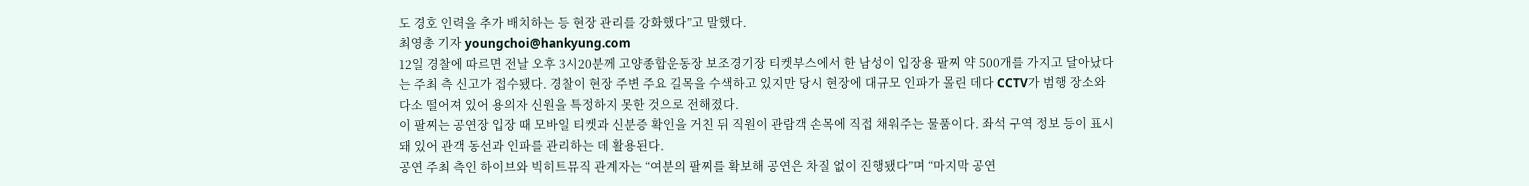도 경호 인력을 추가 배치하는 등 현장 관리를 강화했다”고 말했다.
최영총 기자 youngchoi@hankyung.com
12일 경찰에 따르면 전날 오후 3시20분께 고양종합운동장 보조경기장 티켓부스에서 한 남성이 입장용 팔찌 약 500개를 가지고 달아났다는 주최 측 신고가 접수됐다. 경찰이 현장 주변 주요 길목을 수색하고 있지만 당시 현장에 대규모 인파가 몰린 데다 CCTV가 범행 장소와 다소 떨어져 있어 용의자 신원을 특정하지 못한 것으로 전해졌다.
이 팔찌는 공연장 입장 때 모바일 티켓과 신분증 확인을 거친 뒤 직원이 관람객 손목에 직접 채워주는 물품이다. 좌석 구역 정보 등이 표시돼 있어 관객 동선과 인파를 관리하는 데 활용된다.
공연 주최 측인 하이브와 빅히트뮤직 관계자는 “여분의 팔찌를 확보해 공연은 차질 없이 진행됐다”며 “마지막 공연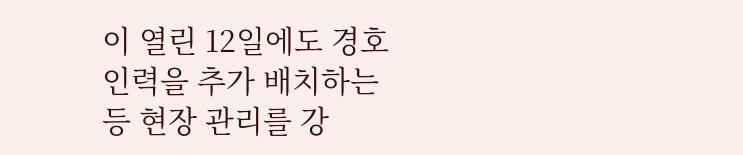이 열린 12일에도 경호 인력을 추가 배치하는 등 현장 관리를 강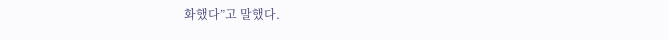화했다”고 말했다.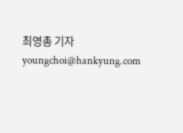최영총 기자 youngchoi@hankyung.com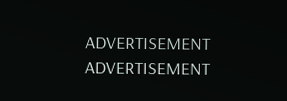ADVERTISEMENT
ADVERTISEMENT